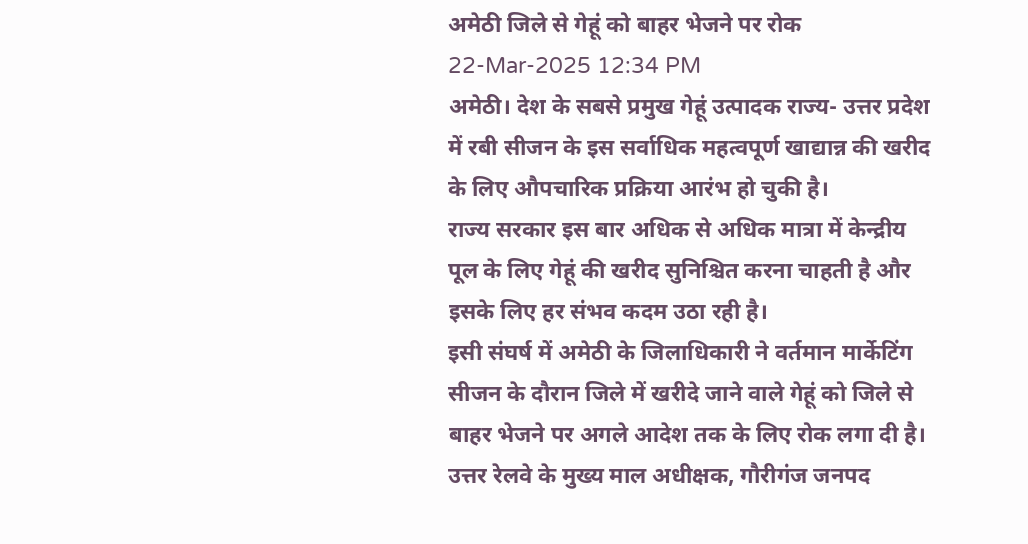अमेठी जिले से गेहूं को बाहर भेजने पर रोक
22-Mar-2025 12:34 PM
अमेठी। देश के सबसे प्रमुख गेहूं उत्पादक राज्य- उत्तर प्रदेश में रबी सीजन के इस सर्वाधिक महत्वपूर्ण खाद्यान्न की खरीद के लिए औपचारिक प्रक्रिया आरंभ हो चुकी है।
राज्य सरकार इस बार अधिक से अधिक मात्रा में केन्द्रीय पूल के लिए गेहूं की खरीद सुनिश्चित करना चाहती है और इसके लिए हर संभव कदम उठा रही है।
इसी संघर्ष में अमेठी के जिलाधिकारी ने वर्तमान मार्केटिंग सीजन के दौरान जिले में खरीदे जाने वाले गेहूं को जिले से बाहर भेजने पर अगले आदेश तक के लिए रोक लगा दी है।
उत्तर रेलवे के मुख्य माल अधीक्षक, गौरीगंज जनपद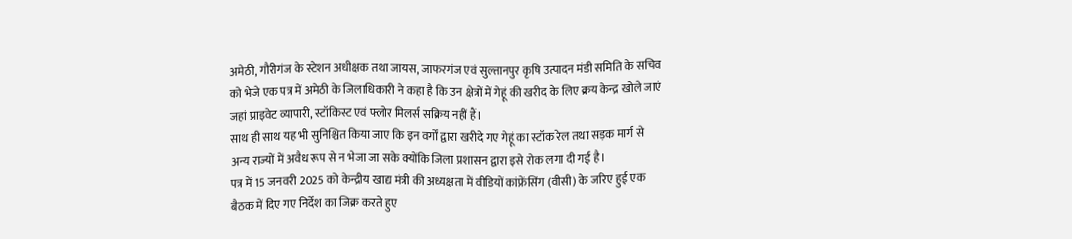अमेठी, गौरीगंज के स्टेशन अधीक्षक तथा जायस, जाफरगंज एवं सुल्तानपुर कृषि उत्पादन मंडी समिति के सचिव को भेजे एक पत्र में अमेठी के जिलाधिकारी ने कहा है कि उन क्षेत्रों में गेहूं की खरीद के लिए क्रय केन्द्र खोले जाएं जहां प्राइवेट व्यापारी, स्टॉकिस्ट एवं फ्लोर मिलर्स सक्रिय नहीं हैं।
साथ ही साथ यह भी सुनिश्चित किया जाए कि इन वर्गों द्वारा खरीदे गए गेहूं का स्टॉक रेल तथा सड़क मार्ग से अन्य राज्यों में अवैध रूप से न भेजा जा सके क्योंकि जिला प्रशासन द्वारा इसे रोक लगा दी गई है।
पत्र में 15 जनवरी 2025 को केन्द्रीय खाद्य मंत्री की अध्यक्षता में वीडियों कांफ्रेंसिंग (वीसी) के जरिए हुई एक बैठक में दिए गए निर्देश का जिक्र करते हुए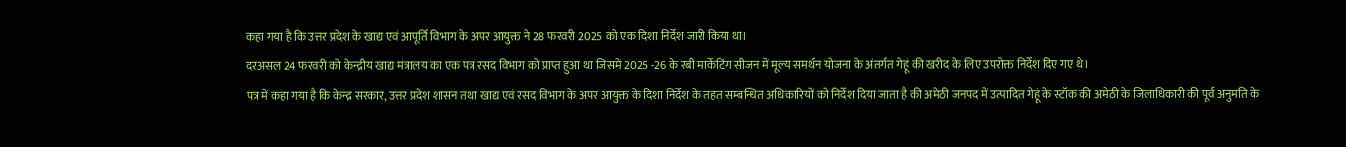कहा गया है कि उत्तर प्रदेश के खाद्य एवं आपूर्ति विभाग के अपर आयुक्त ने 28 फरवरी 2025 को एक दिशा निर्देश जारी किया था।
दरअसल 24 फरवरी को केन्द्रीय खाद्य मंत्रालय का एक पत्र रसद विभाग को प्राप्त हुआ था जिसमें 2025 -26 के रबी मार्केटिंग सीजन में मूल्य समर्थन योजना के अंतर्गत गेहूं की खरीद के लिए उपरोक्त निर्देश दिए गए थे।
पत्र में कहा गया है कि केन्द्र सरकार, उत्तर प्रदेश शासन तथा खाद्य एवं रसद विभाग के अपर आयुक्त के दिशा निर्देश के तहत सम्बन्धित अधिकारियों को निर्देश दिया जाता है की अमेठी जनपद में उत्पादित गेहूं के स्टॉक की अमेठी के जिलाधिकारी की पूर्व अनुमति के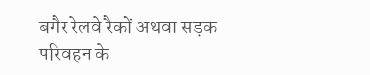बगैर रेलवे रैकों अथवा सड़क परिवहन के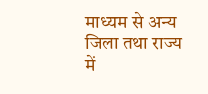माध्यम से अन्य जिला तथा राज्य में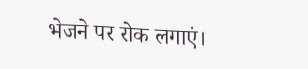भेजने पर रोक लगाएं।